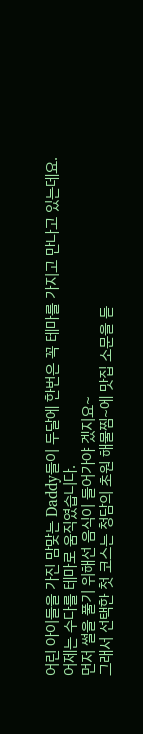어린 아이들을 가진 맘맞는 Daddy들이 두달에 한번은 꼭 테마를 가지고 만나고 있는데요.
어제는 수다를 테마로 움직였습니다.
먼저 썰을 풀기 위해선 음식이 들어가야 겠지요~
그래서 선택한 첫 코스는 청담의 초원 해물찜~에 맛집 소문을 듣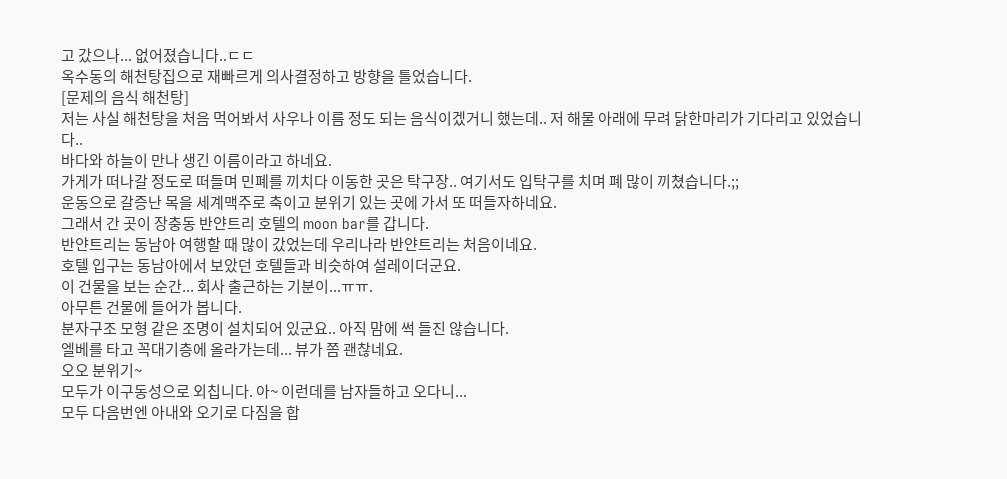고 갔으나... 없어졌습니다..ㄷㄷ
옥수동의 해천탕집으로 재빠르게 의사결정하고 방향을 틀었습니다.
[문제의 음식 해천탕]
저는 사실 해천탕을 처음 먹어봐서 사우나 이름 정도 되는 음식이겠거니 했는데.. 저 해물 아래에 무려 닭한마리가 기다리고 있었습니다..
바다와 하늘이 만나 생긴 이름이라고 하네요.
가게가 떠나갈 정도로 떠들며 민폐를 끼치다 이동한 곳은 탁구장.. 여기서도 입탁구를 치며 폐 많이 끼쳤습니다.;;
운동으로 갈증난 목을 세계맥주로 축이고 분위기 있는 곳에 가서 또 떠들자하네요.
그래서 간 곳이 장충동 반얀트리 호텔의 moon bar를 갑니다.
반얀트리는 동남아 여행할 때 많이 갔었는데 우리나라 반얀트리는 처음이네요.
호텔 입구는 동남아에서 보았던 호텔들과 비슷하여 설레이더군요.
이 건물을 보는 순간... 회사 출근하는 기분이...ㅠㅠ.
아무튼 건물에 들어가 봅니다.
분자구조 모형 같은 조명이 설치되어 있군요.. 아직 맘에 썩 들진 않습니다.
엘베를 타고 꼭대기층에 올라가는데... 뷰가 쫌 괜찮네요.
오오 분위기~
모두가 이구동성으로 외칩니다. 아~ 이런데를 남자들하고 오다니...
모두 다음번엔 아내와 오기로 다짐을 합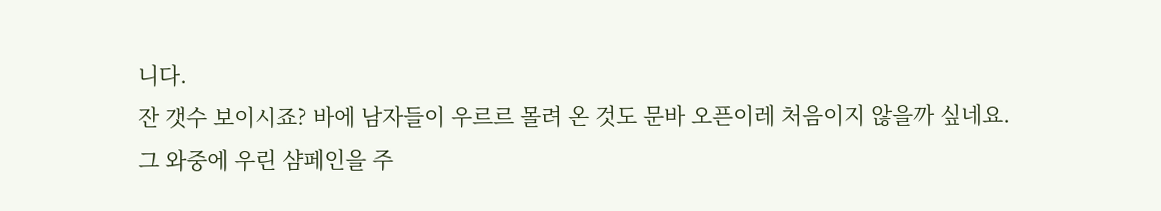니다.
잔 갯수 보이시죠? 바에 남자들이 우르르 몰려 온 것도 문바 오픈이레 처음이지 않을까 싶네요.
그 와중에 우린 샴페인을 주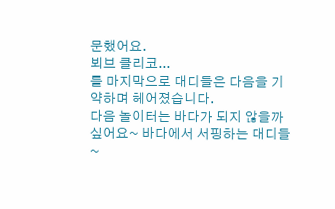문했어요.
뵈브 클리코...
를 마지막으로 대디들은 다음을 기약하며 헤어졌습니다.
다음 놀이터는 바다가 되지 않을까 싶어요~ 바다에서 서핑하는 대디들~